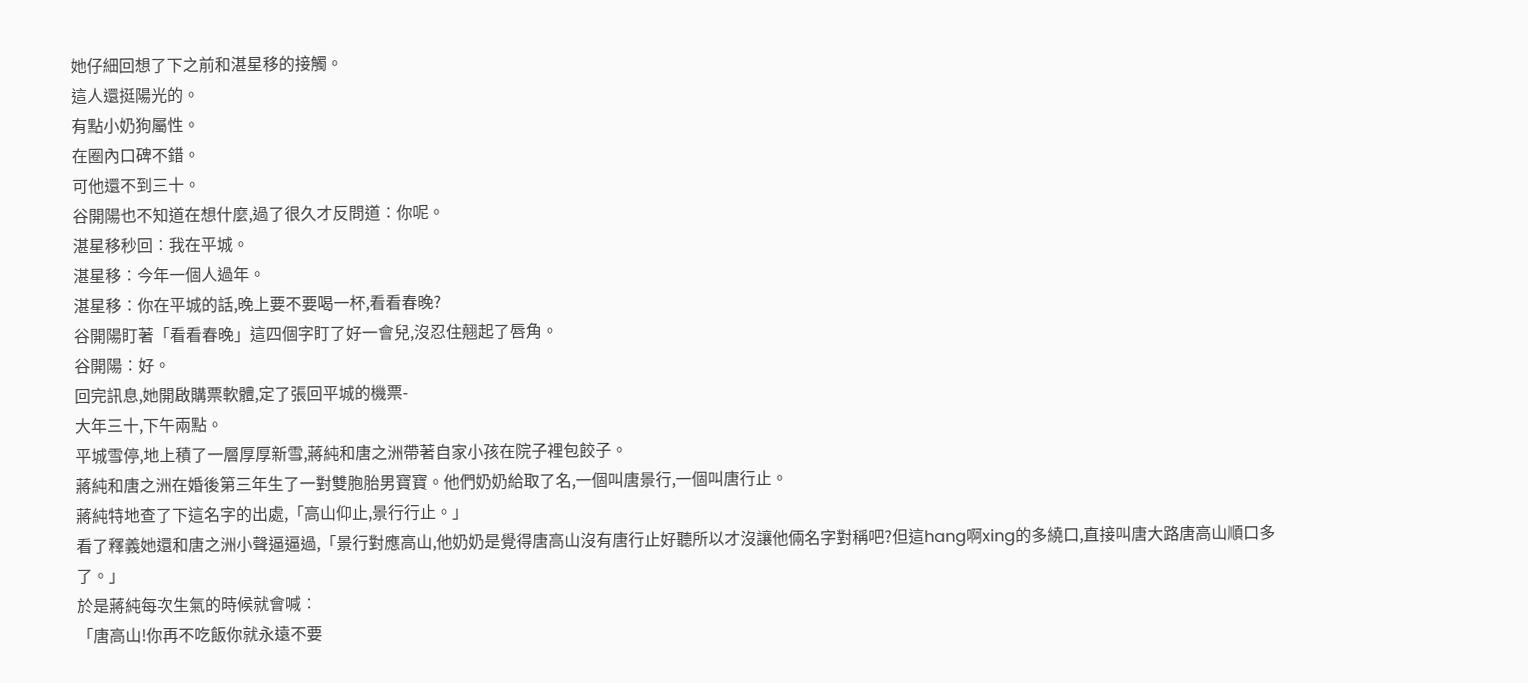她仔細回想了下之前和湛星移的接觸。
這人還挺陽光的。
有點小奶狗屬性。
在圈內口碑不錯。
可他還不到三十。
谷開陽也不知道在想什麼,過了很久才反問道︰你呢。
湛星移秒回︰我在平城。
湛星移︰今年一個人過年。
湛星移︰你在平城的話,晚上要不要喝一杯,看看春晚?
谷開陽盯著「看看春晚」這四個字盯了好一會兒,沒忍住翹起了唇角。
谷開陽︰好。
回完訊息,她開啟購票軟體,定了張回平城的機票-
大年三十,下午兩點。
平城雪停,地上積了一層厚厚新雪,蔣純和唐之洲帶著自家小孩在院子裡包餃子。
蔣純和唐之洲在婚後第三年生了一對雙胞胎男寶寶。他們奶奶給取了名,一個叫唐景行,一個叫唐行止。
蔣純特地查了下這名字的出處,「高山仰止,景行行止。」
看了釋義她還和唐之洲小聲逼逼過,「景行對應高山,他奶奶是覺得唐高山沒有唐行止好聽所以才沒讓他倆名字對稱吧?但這hang啊xing的多繞口,直接叫唐大路唐高山順口多了。」
於是蔣純每次生氣的時候就會喊︰
「唐高山!你再不吃飯你就永遠不要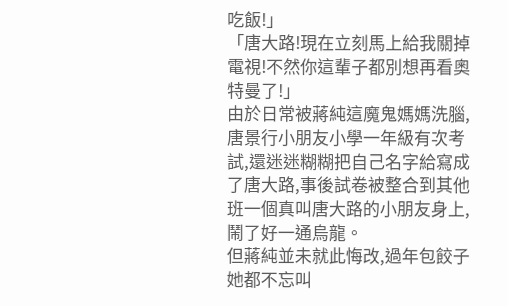吃飯!」
「唐大路!現在立刻馬上給我關掉電視!不然你這輩子都別想再看奧特曼了!」
由於日常被蔣純這魔鬼媽媽洗腦,唐景行小朋友小學一年級有次考試,還迷迷糊糊把自己名字給寫成了唐大路,事後試卷被整合到其他班一個真叫唐大路的小朋友身上,鬧了好一通烏龍。
但蔣純並未就此悔改,過年包餃子她都不忘叫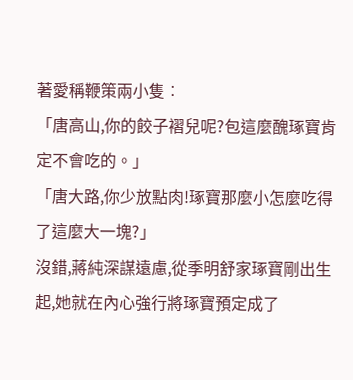著愛稱鞭策兩小隻︰
「唐高山,你的餃子褶兒呢?包這麼醜琢寶肯定不會吃的。」
「唐大路,你少放點肉!琢寶那麼小怎麼吃得了這麼大一塊?」
沒錯,蔣純深謀遠慮,從季明舒家琢寶剛出生起,她就在內心強行將琢寶預定成了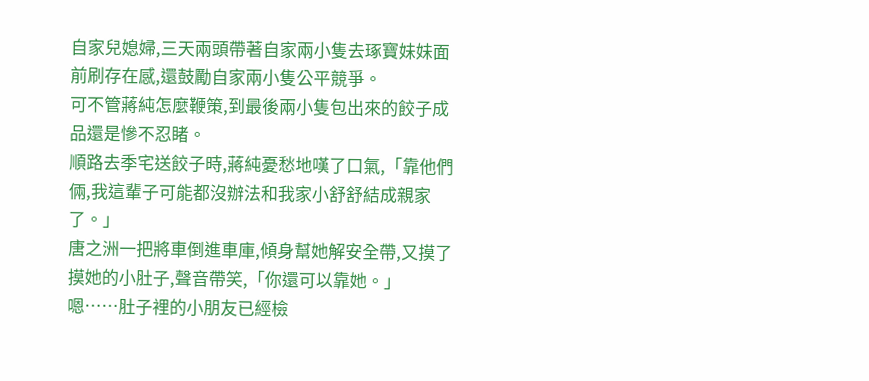自家兒媳婦,三天兩頭帶著自家兩小隻去琢寶妹妹面前刷存在感,還鼓勵自家兩小隻公平競爭。
可不管蔣純怎麼鞭策,到最後兩小隻包出來的餃子成品還是慘不忍睹。
順路去季宅送餃子時,蔣純憂愁地嘆了口氣,「靠他們倆,我這輩子可能都沒辦法和我家小舒舒結成親家了。」
唐之洲一把將車倒進車庫,傾身幫她解安全帶,又摸了摸她的小肚子,聲音帶笑,「你還可以靠她。」
嗯……肚子裡的小朋友已經檢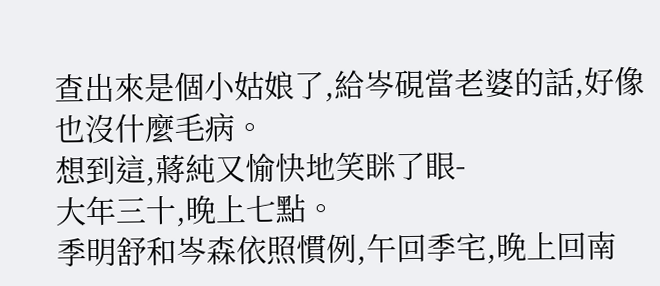查出來是個小姑娘了,給岑硯當老婆的話,好像也沒什麼毛病。
想到這,蔣純又愉快地笑眯了眼-
大年三十,晚上七點。
季明舒和岑森依照慣例,午回季宅,晚上回南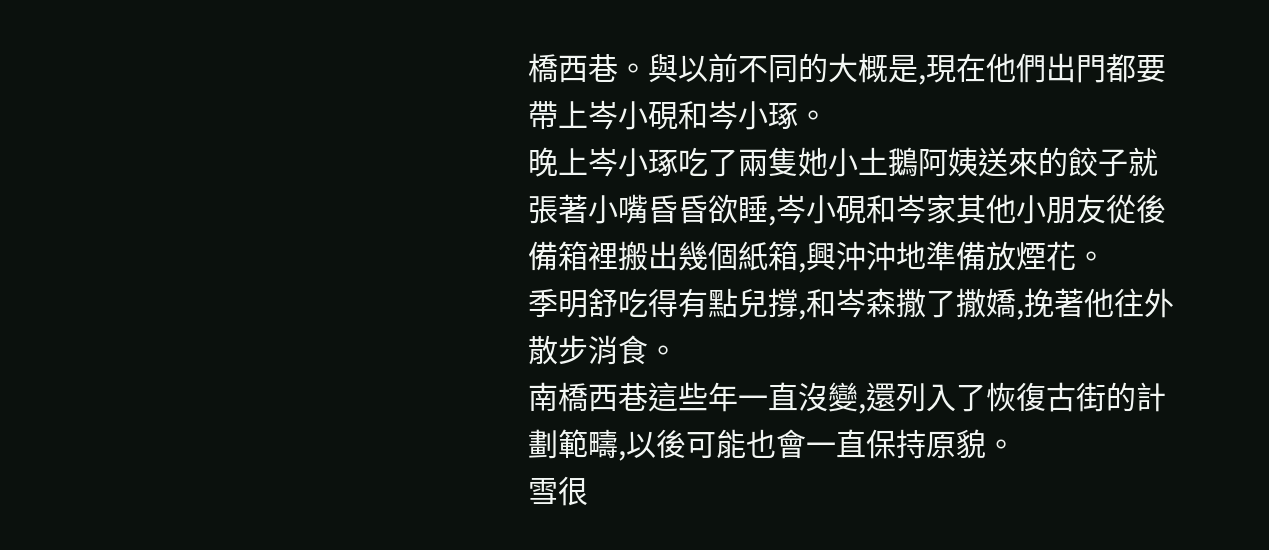橋西巷。與以前不同的大概是,現在他們出門都要帶上岑小硯和岑小琢。
晚上岑小琢吃了兩隻她小土鵝阿姨送來的餃子就張著小嘴昏昏欲睡,岑小硯和岑家其他小朋友從後備箱裡搬出幾個紙箱,興沖沖地準備放煙花。
季明舒吃得有點兒撐,和岑森撒了撒嬌,挽著他往外散步消食。
南橋西巷這些年一直沒變,還列入了恢復古街的計劃範疇,以後可能也會一直保持原貌。
雪很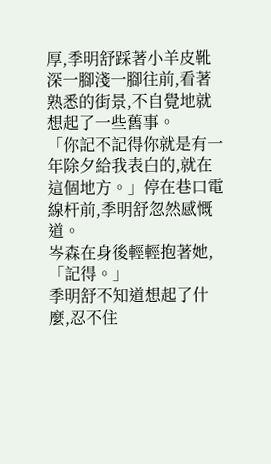厚,季明舒踩著小羊皮靴深一腳淺一腳往前,看著熟悉的街景,不自覺地就想起了一些舊事。
「你記不記得你就是有一年除夕給我表白的,就在這個地方。」停在巷口電線杆前,季明舒忽然感慨道。
岑森在身後輕輕抱著她,「記得。」
季明舒不知道想起了什麼,忍不住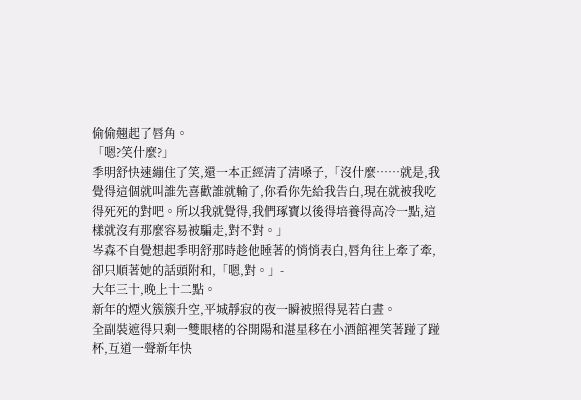偷偷翹起了唇角。
「嗯?笑什麼?」
季明舒快速繃住了笑,還一本正經清了清嗓子,「沒什麼……就是,我覺得這個就叫誰先喜歡誰就輸了,你看你先給我告白,現在就被我吃得死死的對吧。所以我就覺得,我們琢寶以後得培養得高冷一點,這樣就沒有那麼容易被騙走,對不對。」
岑森不自覺想起季明舒那時趁他睡著的悄悄表白,唇角往上牽了牽,卻只順著她的話頭附和,「嗯,對。」-
大年三十,晚上十二點。
新年的煙火簇簇升空,平城靜寂的夜一瞬被照得晃若白晝。
全副裝遮得只剩一雙眼楮的谷開陽和湛星移在小酒館裡笑著踫了踫杯,互道一聲新年快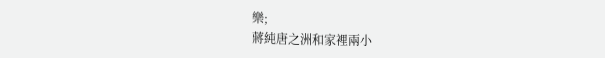樂;
蔣純唐之洲和家裡兩小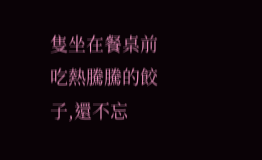隻坐在餐桌前吃熱騰騰的餃子,還不忘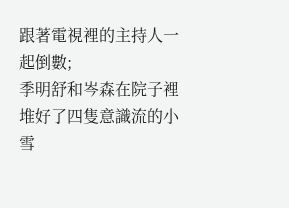跟著電視裡的主持人一起倒數;
季明舒和岑森在院子裡堆好了四隻意識流的小雪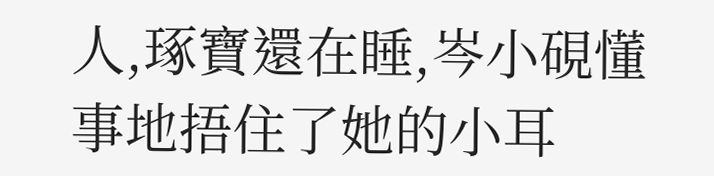人,琢寶還在睡,岑小硯懂事地捂住了她的小耳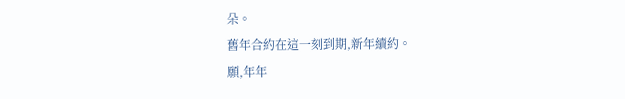朵。
舊年合約在這一刻到期,新年續約。
願,年年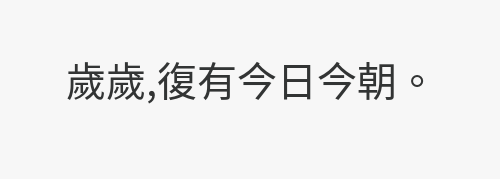歲歲,復有今日今朝。